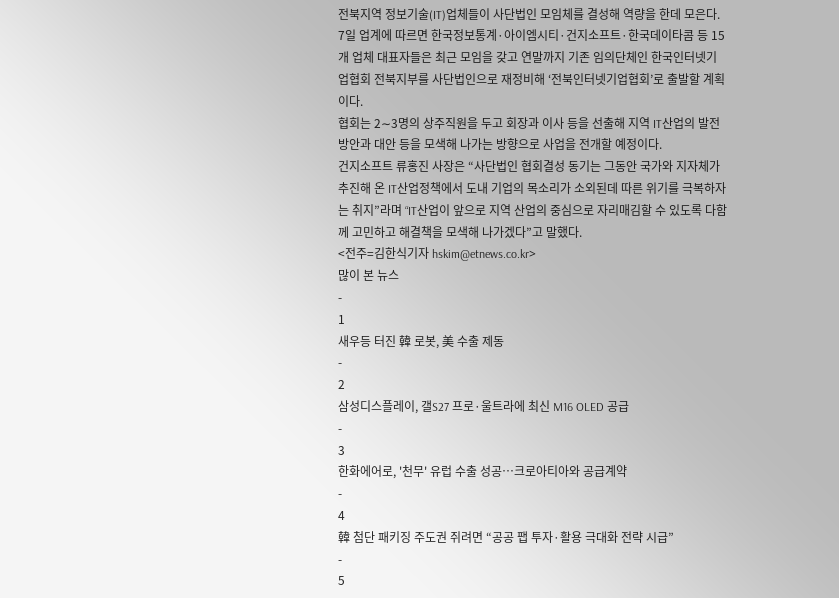전북지역 정보기술(IT)업체들이 사단법인 모임체를 결성해 역량을 한데 모은다.
7일 업계에 따르면 한국정보통계·아이엠시티·건지소프트·한국데이타콤 등 15개 업체 대표자들은 최근 모임을 갖고 연말까지 기존 임의단체인 한국인터넷기업협회 전북지부를 사단법인으로 재정비해 ‘전북인터넷기업협회’로 출발할 계획이다.
협회는 2∼3명의 상주직원을 두고 회장과 이사 등을 선출해 지역 IT산업의 발전방안과 대안 등을 모색해 나가는 방향으로 사업을 전개할 예정이다.
건지소프트 류홍진 사장은 “사단법인 협회결성 동기는 그동안 국가와 지자체가 추진해 온 IT산업정책에서 도내 기업의 목소리가 소외된데 따른 위기를 극복하자는 취지”라며 “IT산업이 앞으로 지역 산업의 중심으로 자리매김할 수 있도록 다함께 고민하고 해결책을 모색해 나가겠다”고 말했다.
<전주=김한식기자 hskim@etnews.co.kr>
많이 본 뉴스
-
1
새우등 터진 韓 로봇, 美 수출 제동
-
2
삼성디스플레이, 갤S27 프로·울트라에 최신 M16 OLED 공급
-
3
한화에어로, '천무' 유럽 수출 성공…크로아티아와 공급계약
-
4
韓 첨단 패키징 주도권 쥐려면 “공공 팹 투자·활용 극대화 전략 시급”
-
5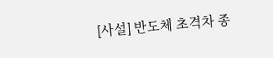[사설] 반도체 초격차 종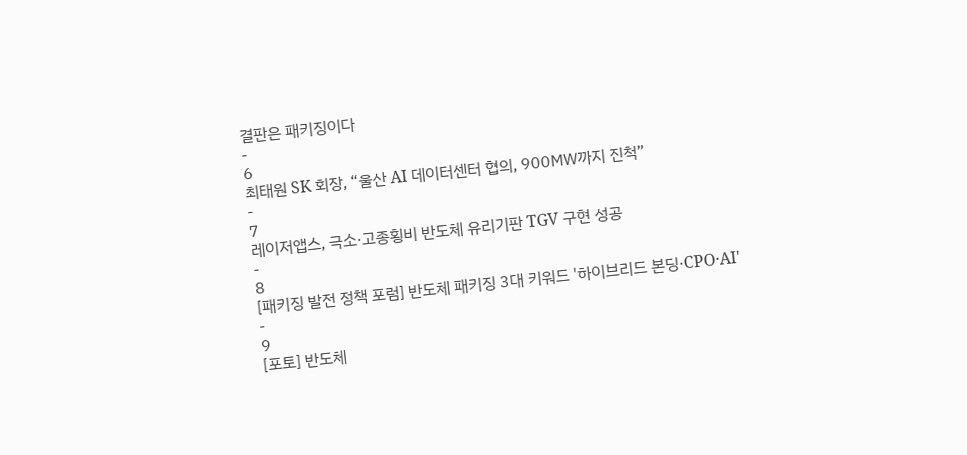결판은 패키징이다
-
6
최태원 SK 회장, “울산 AI 데이터센터 협의, 900㎿까지 진척”
-
7
레이저앱스, 극소·고종횡비 반도체 유리기판 TGV 구현 성공
-
8
[패키징 발전 정책 포럼] 반도체 패키징 3대 키워드 '하이브리드 본딩·CPO·AI'
-
9
[포토] 반도체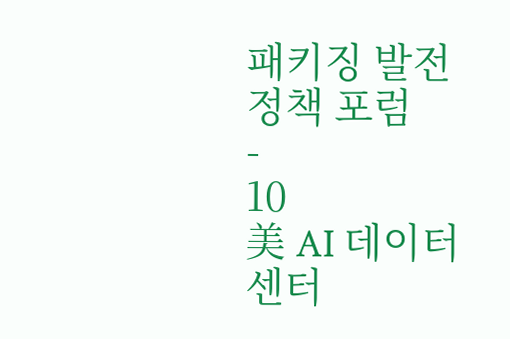패키징 발전 정책 포럼
-
10
美 AI 데이터센터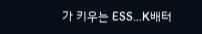가 키우는 ESS…K배터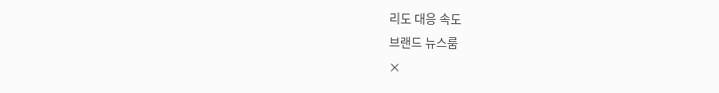리도 대응 속도
브랜드 뉴스룸
×